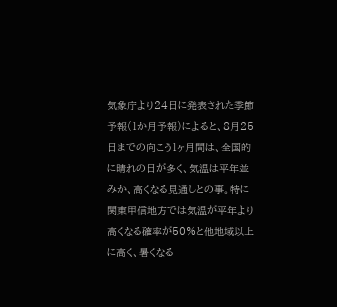気象庁より24日に発表された季節予報(1か月予報)によると、8月25日までの向こう1ヶ月間は、全国的に晴れの日が多く、気温は平年並みか、高くなる見通しとの事。特に関東甲信地方では気温が平年より高くなる確率が50%と他地域以上に高く、暑くなる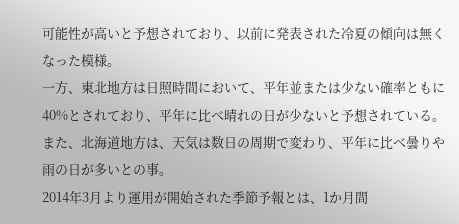可能性が高いと予想されており、以前に発表された冷夏の傾向は無くなった模様。
一方、東北地方は日照時間において、平年並または少ない確率ともに40%とされており、平年に比べ晴れの日が少ないと予想されている。
また、北海道地方は、天気は数日の周期で変わり、平年に比べ曇りや雨の日が多いとの事。
2014年3月より運用が開始された季節予報とは、1か月間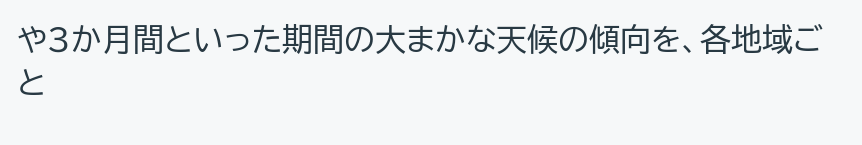や3か月間といった期間の大まかな天候の傾向を、各地域ごと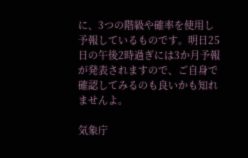に、3つの階級や確率を使用し予報しているものです。明日25日の午後2時過ぎには3か月予報が発表されますので、ご自身で確認してみるのも良いかも知れませんよ。

気象庁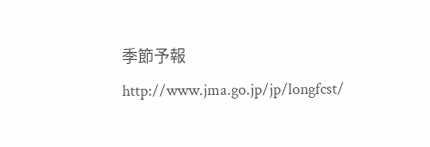季節予報http://www.jma.go.jp/jp/longfcst/